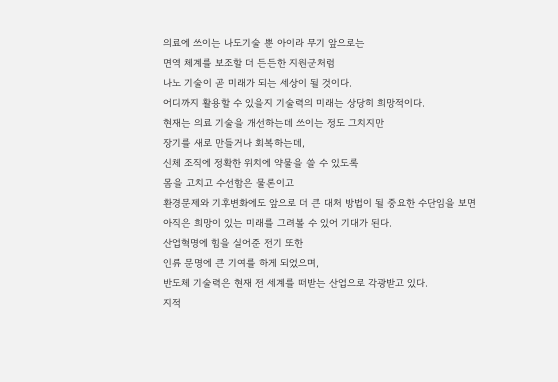의료에 쓰이는 나도기술 뿐 아이라 무기 앞으로는
면역 체계를 보조할 더 든든한 지원군처럼
나노 기술이 곧 미래가 되는 세상이 될 것이다.
어디까지 활용할 수 있을지 기술력의 미래는 상당히 희망적이다.
현재는 의료 기술을 개선하는데 쓰이는 정도 그치지만
장기를 새로 만들거나 회복하는데,
신체 조직에 정확한 위치에 약물을 쓸 수 있도록
몸을 고치고 수선함은 물론이고
환경문제와 기후변화에도 앞으로 더 큰 대처 방법이 될 중요한 수단임을 보면
아직은 희망이 있는 미래를 그려볼 수 있어 기대가 된다.
산업혁명에 힘을 실어준 전기 또한
인류 문명에 큰 기여를 하게 되었으며,
반도체 기술력은 현재 전 세계를 떠받는 산업으로 각광받고 있다.
지적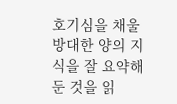호기심을 채울 방대한 양의 지식을 잘 요약해 둔 것을 읽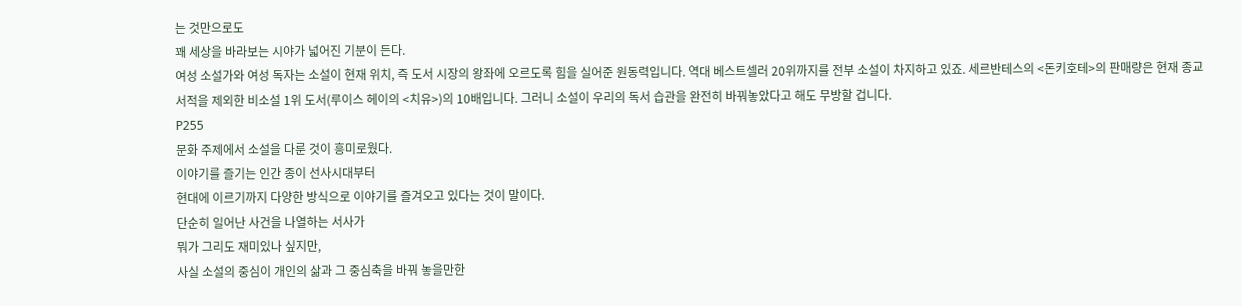는 것만으로도
꽤 세상을 바라보는 시야가 넓어진 기분이 든다.
여성 소설가와 여성 독자는 소설이 현재 위치, 즉 도서 시장의 왕좌에 오르도록 힘을 실어준 원동력입니다. 역대 베스트셀러 20위까지를 전부 소설이 차지하고 있죠. 세르반테스의 <돈키호테>의 판매량은 현재 종교 서적을 제외한 비소설 1위 도서(루이스 헤이의 <치유>)의 10배입니다. 그러니 소설이 우리의 독서 습관을 완전히 바꿔놓았다고 해도 무방할 겁니다.
P255
문화 주제에서 소설을 다룬 것이 흥미로웠다.
이야기를 즐기는 인간 종이 선사시대부터
현대에 이르기까지 다양한 방식으로 이야기를 즐겨오고 있다는 것이 말이다.
단순히 일어난 사건을 나열하는 서사가
뭐가 그리도 재미있나 싶지만,
사실 소설의 중심이 개인의 삶과 그 중심축을 바꿔 놓을만한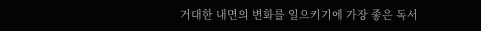거대한 내면의 변화를 일으키기에 가장 좋은 독서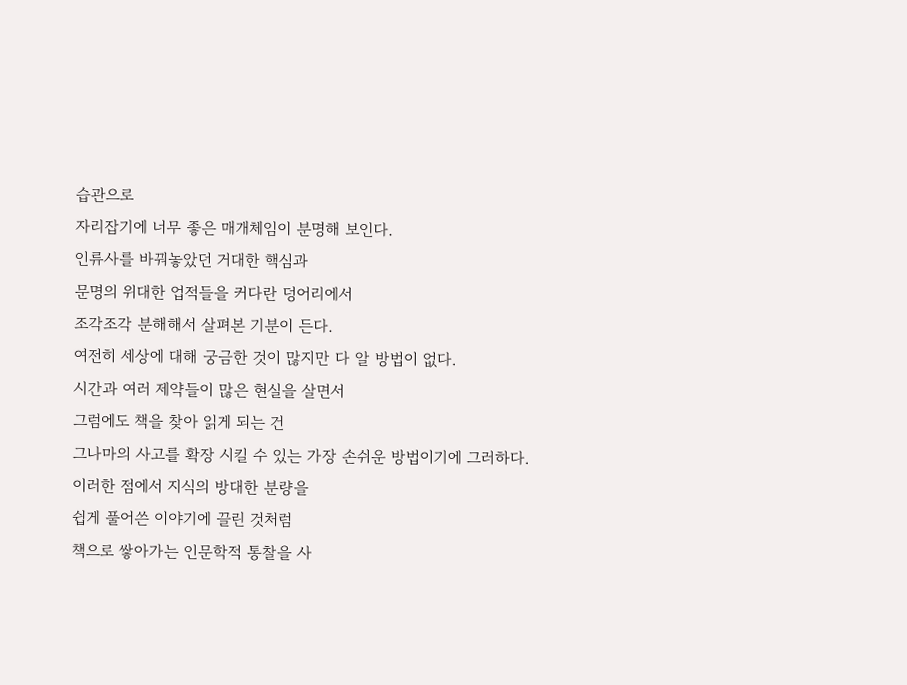습관으로
자리잡기에 너무 좋은 매개체임이 분명해 보인다.
인류사를 바꿔놓았던 거대한 핵심과
문명의 위대한 업적들을 커다란 덩어리에서
조각조각 분해해서 살펴본 기분이 든다.
여전히 세상에 대해 궁금한 것이 많지만 다 알 방법이 없다.
시간과 여러 제약들이 많은 현실을 살면서
그럼에도 책을 찾아 읽게 되는 건
그나마의 사고를 확장 시킬 수 있는 가장 손쉬운 방법이기에 그러하다.
이러한 점에서 지식의 방대한 분량을
쉽게 풀어쓴 이야기에 끌린 것처럼
책으로 쌓아가는 인문학적 통찰을 사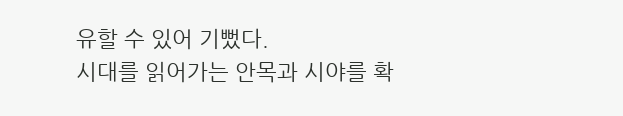유할 수 있어 기뻤다.
시대를 읽어가는 안목과 시야를 확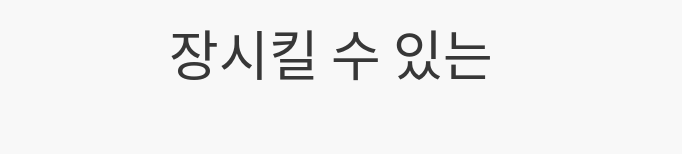장시킬 수 있는